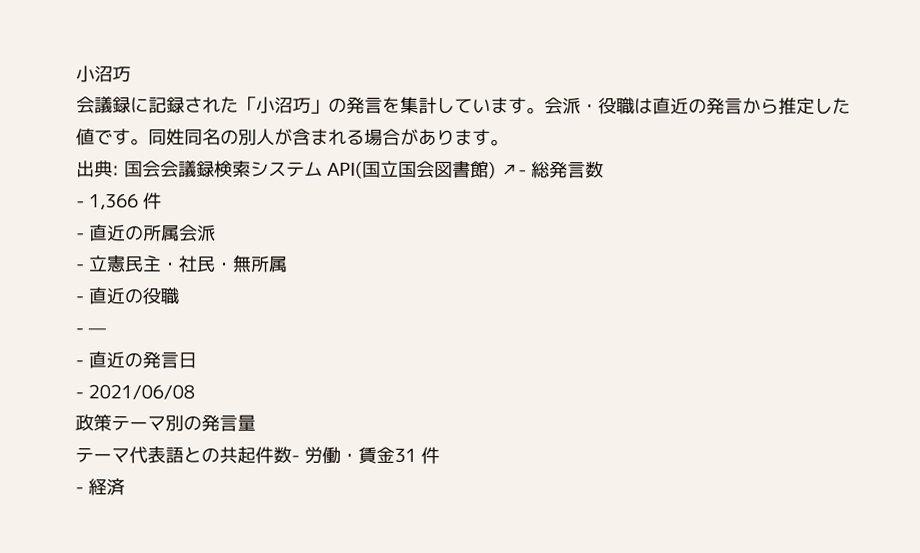小沼巧
会議録に記録された「小沼巧」の発言を集計しています。会派・役職は直近の発言から推定した値です。同姓同名の別人が含まれる場合があります。
出典: 国会会議録検索システム API(国立国会図書館) ↗- 総発言数
- 1,366 件
- 直近の所属会派
- 立憲民主・社民・無所属
- 直近の役職
- —
- 直近の発言日
- 2021/06/08
政策テーマ別の発言量
テーマ代表語との共起件数- 労働・賃金31 件
- 経済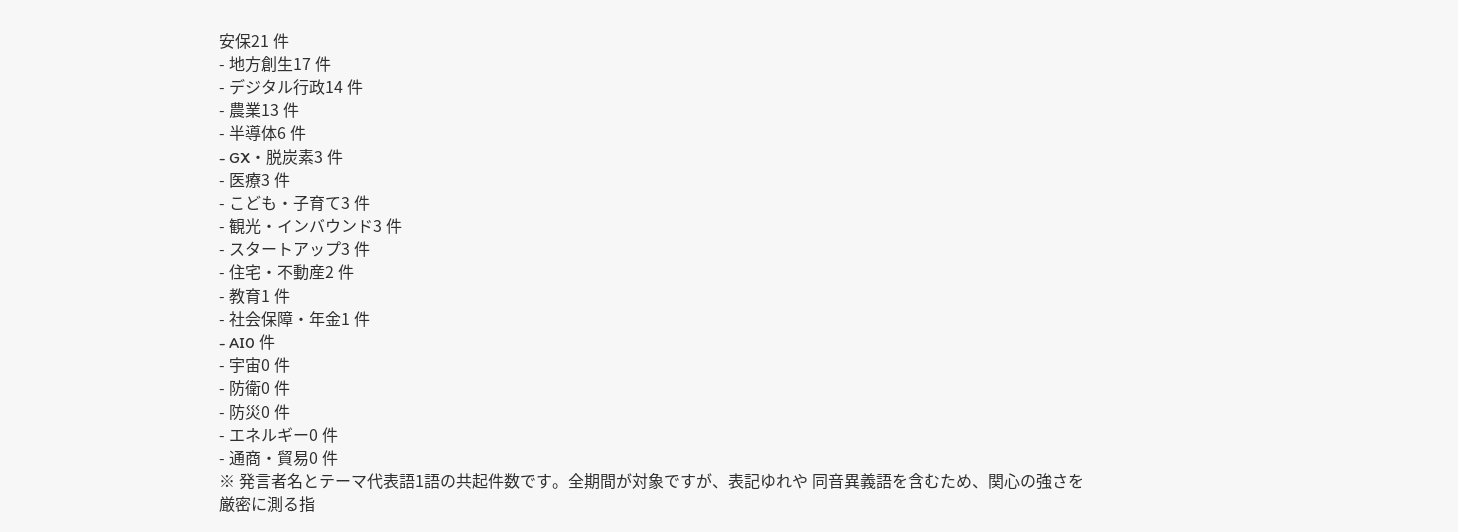安保21 件
- 地方創生17 件
- デジタル行政14 件
- 農業13 件
- 半導体6 件
- GX・脱炭素3 件
- 医療3 件
- こども・子育て3 件
- 観光・インバウンド3 件
- スタートアップ3 件
- 住宅・不動産2 件
- 教育1 件
- 社会保障・年金1 件
- AI0 件
- 宇宙0 件
- 防衛0 件
- 防災0 件
- エネルギー0 件
- 通商・貿易0 件
※ 発言者名とテーマ代表語1語の共起件数です。全期間が対象ですが、表記ゆれや 同音異義語を含むため、関心の強さを厳密に測る指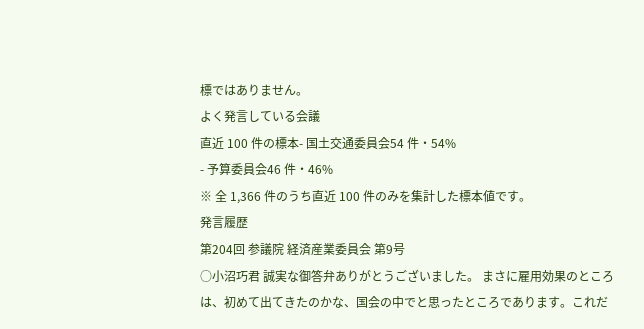標ではありません。
よく発言している会議
直近 100 件の標本- 国土交通委員会54 件・54%
- 予算委員会46 件・46%
※ 全 1,366 件のうち直近 100 件のみを集計した標本値です。
発言履歴
第204回 参議院 経済産業委員会 第9号
○小沼巧君 誠実な御答弁ありがとうございました。 まさに雇用効果のところは、初めて出てきたのかな、国会の中でと思ったところであります。これだ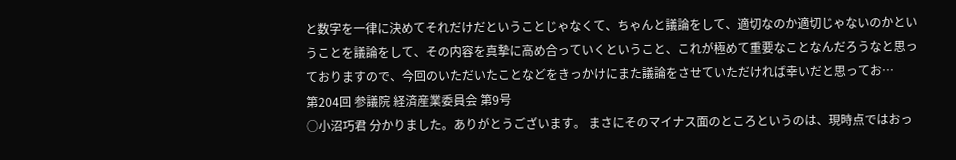と数字を一律に決めてそれだけだということじゃなくて、ちゃんと議論をして、適切なのか適切じゃないのかということを議論をして、その内容を真摯に高め合っていくということ、これが極めて重要なことなんだろうなと思っておりますので、今回のいただいたことなどをきっかけにまた議論をさせていただければ幸いだと思ってお…
第204回 参議院 経済産業委員会 第9号
○小沼巧君 分かりました。ありがとうございます。 まさにそのマイナス面のところというのは、現時点ではおっ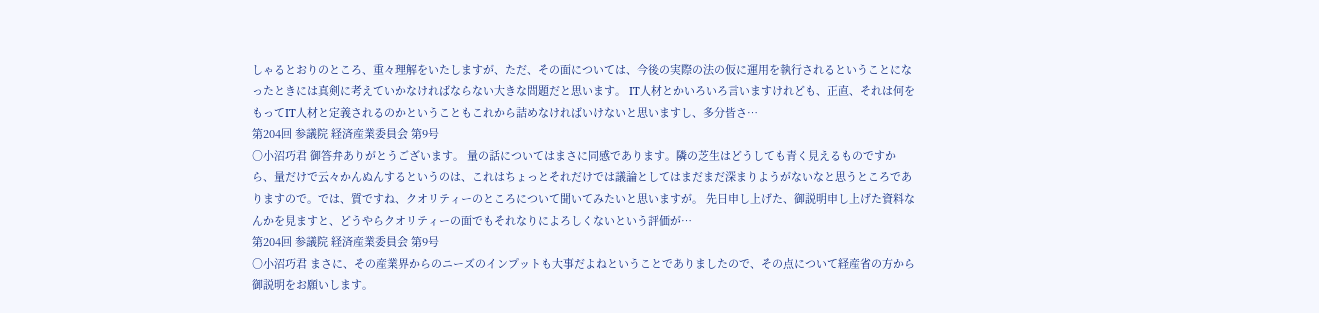しゃるとおりのところ、重々理解をいたしますが、ただ、その面については、今後の実際の法の仮に運用を執行されるということになったときには真剣に考えていかなければならない大きな問題だと思います。 IT人材とかいろいろ言いますけれども、正直、それは何をもってIT人材と定義されるのかということもこれから詰めなければいけないと思いますし、多分皆さ…
第204回 参議院 経済産業委員会 第9号
○小沼巧君 御答弁ありがとうございます。 量の話についてはまさに同感であります。隣の芝生はどうしても青く見えるものですから、量だけで云々かんぬんするというのは、これはちょっとそれだけでは議論としてはまだまだ深まりようがないなと思うところでありますので。では、質ですね、クオリティーのところについて聞いてみたいと思いますが。 先日申し上げた、御説明申し上げた資料なんかを見ますと、どうやらクオリティーの面でもそれなりによろしくないという評価が…
第204回 参議院 経済産業委員会 第9号
○小沼巧君 まさに、その産業界からのニーズのインプットも大事だよねということでありましたので、その点について経産省の方から御説明をお願いします。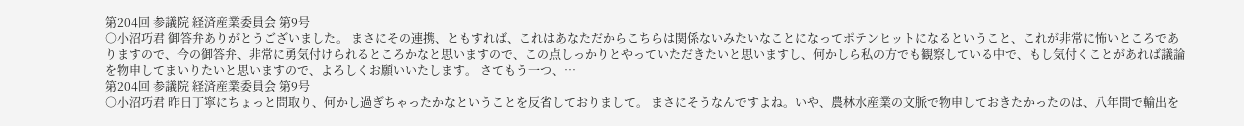第204回 参議院 経済産業委員会 第9号
○小沼巧君 御答弁ありがとうございました。 まさにその連携、ともすれば、これはあなただからこちらは関係ないみたいなことになってポテンヒットになるということ、これが非常に怖いところでありますので、今の御答弁、非常に勇気付けられるところかなと思いますので、この点しっかりとやっていただきたいと思いますし、何かしら私の方でも観察している中で、もし気付くことがあれば議論を物申してまいりたいと思いますので、よろしくお願いいたします。 さてもう一つ、…
第204回 参議院 経済産業委員会 第9号
○小沼巧君 昨日丁寧にちょっと問取り、何かし過ぎちゃったかなということを反省しておりまして。 まさにそうなんですよね。いや、農林水産業の文脈で物申しておきたかったのは、八年間で輸出を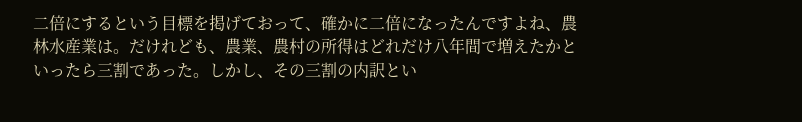二倍にするという目標を掲げておって、確かに二倍になったんですよね、農林水産業は。だけれども、農業、農村の所得はどれだけ八年間で増えたかといったら三割であった。しかし、その三割の内訳とい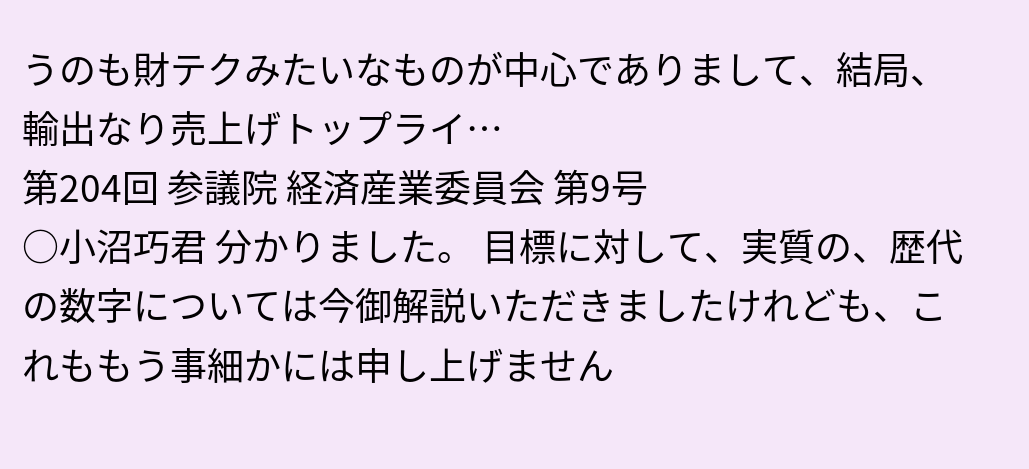うのも財テクみたいなものが中心でありまして、結局、輸出なり売上げトップライ…
第204回 参議院 経済産業委員会 第9号
○小沼巧君 分かりました。 目標に対して、実質の、歴代の数字については今御解説いただきましたけれども、これももう事細かには申し上げません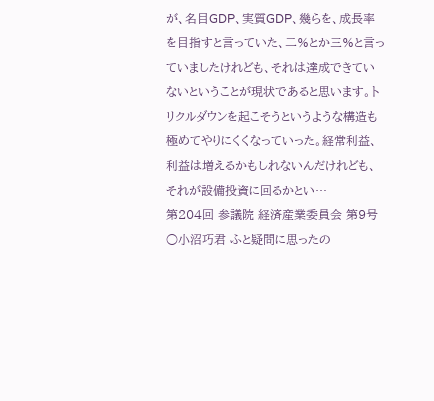が、名目GDP、実質GDP、幾らを、成長率を目指すと言っていた、二%とか三%と言っていましたけれども、それは達成できていないということが現状であると思います。トリクルダウンを起こそうというような構造も極めてやりにくくなっていった。経常利益、利益は増えるかもしれないんだけれども、それが設備投資に回るかとい…
第204回 参議院 経済産業委員会 第9号
○小沼巧君 ふと疑問に思ったの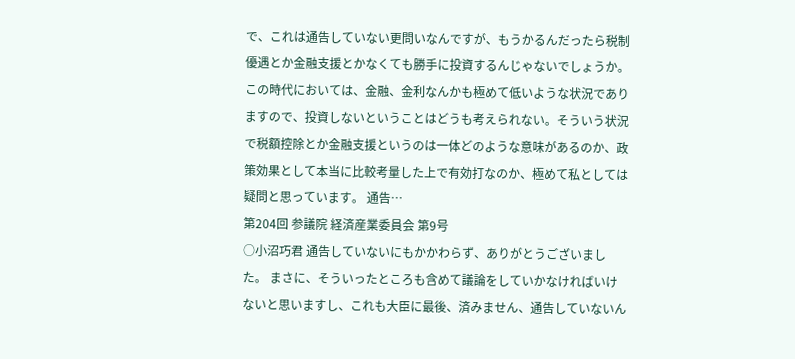で、これは通告していない更問いなんですが、もうかるんだったら税制優遇とか金融支援とかなくても勝手に投資するんじゃないでしょうか。この時代においては、金融、金利なんかも極めて低いような状況でありますので、投資しないということはどうも考えられない。そういう状況で税額控除とか金融支援というのは一体どのような意味があるのか、政策効果として本当に比較考量した上で有効打なのか、極めて私としては疑問と思っています。 通告…
第204回 参議院 経済産業委員会 第9号
○小沼巧君 通告していないにもかかわらず、ありがとうございました。 まさに、そういったところも含めて議論をしていかなければいけないと思いますし、これも大臣に最後、済みません、通告していないん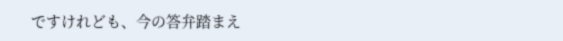ですけれども、今の答弁踏まえ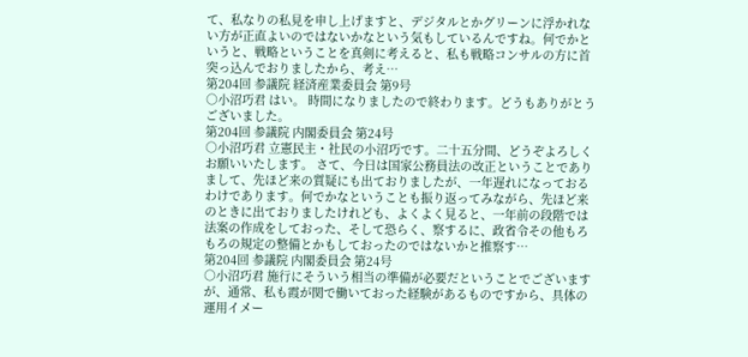て、私なりの私見を申し上げますと、デジタルとかグリーンに浮かれない方が正直よいのではないかなという気もしているんですね。何でかというと、戦略ということを真剣に考えると、私も戦略コンサルの方に首突っ込んでおりましたから、考え…
第204回 参議院 経済産業委員会 第9号
○小沼巧君 はい。 時間になりましたので終わります。どうもありがとうございました。
第204回 参議院 内閣委員会 第24号
○小沼巧君 立憲民主・社民の小沼巧です。二十五分間、どうぞよろしくお願いいたします。 さて、今日は国家公務員法の改正ということでありまして、先ほど来の質疑にも出ておりましたが、一年遅れになっておるわけであります。何でかなということも振り返ってみながら、先ほど来のときに出ておりましたけれども、よくよく見ると、一年前の段階では法案の作成をしておった、そして恐らく、察するに、政省令その他もろもろの規定の整備とかもしておったのではないかと推察す…
第204回 参議院 内閣委員会 第24号
○小沼巧君 施行にそういう相当の準備が必要だということでございますが、通常、私も霞が関で働いておった経験があるものですから、具体の運用イメー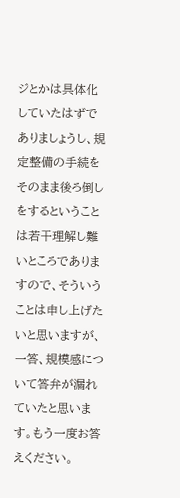ジとかは具体化していたはずでありましょうし、規定整備の手続をそのまま後ろ倒しをするということは若干理解し難いところでありますので、そういうことは申し上げたいと思いますが、一答、規模感について答弁が漏れていたと思います。もう一度お答えください。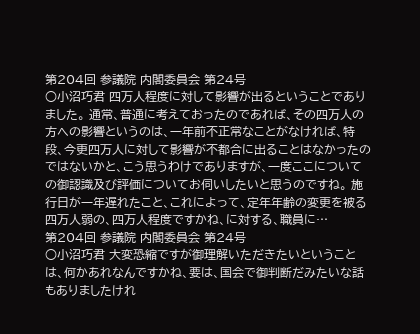第204回 参議院 内閣委員会 第24号
○小沼巧君 四万人程度に対して影響が出るということでありました。 通常、普通に考えておったのであれば、その四万人の方への影響というのは、一年前不正常なことがなければ、特段、今更四万人に対して影響が不都合に出ることはなかったのではないかと、こう思うわけでありますが、一度ここについての御認識及び評価についてお伺いしたいと思うのですね。 施行日が一年遅れたこと、これによって、定年年齢の変更を被る四万人弱の、四万人程度ですかね、に対する、職員に…
第204回 参議院 内閣委員会 第24号
○小沼巧君 大変恐縮ですが御理解いただきたいということは、何かあれなんですかね、要は、国会で御判断だみたいな話もありましたけれ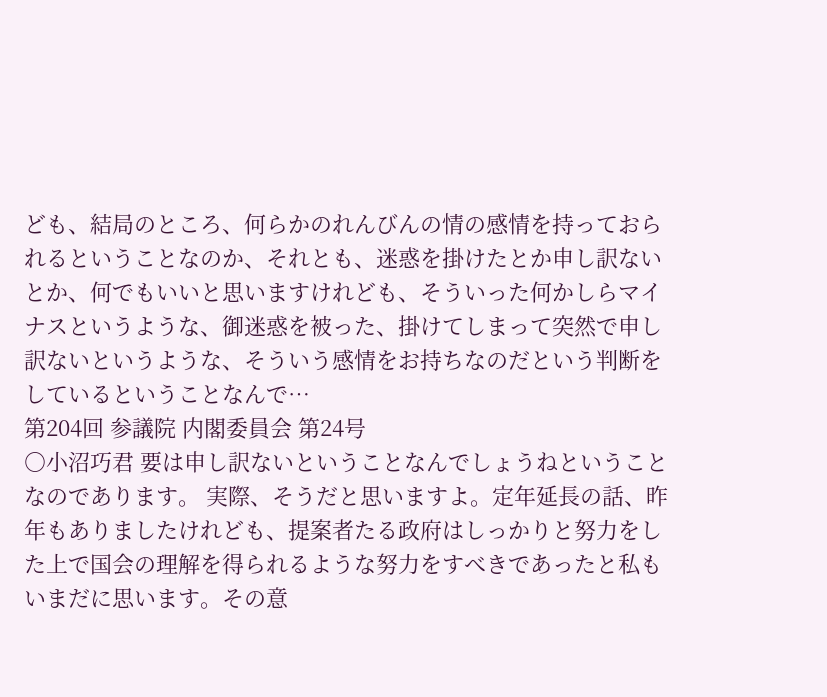ども、結局のところ、何らかのれんびんの情の感情を持っておられるということなのか、それとも、迷惑を掛けたとか申し訳ないとか、何でもいいと思いますけれども、そういった何かしらマイナスというような、御迷惑を被った、掛けてしまって突然で申し訳ないというような、そういう感情をお持ちなのだという判断をしているということなんで…
第204回 参議院 内閣委員会 第24号
○小沼巧君 要は申し訳ないということなんでしょうねということなのであります。 実際、そうだと思いますよ。定年延長の話、昨年もありましたけれども、提案者たる政府はしっかりと努力をした上で国会の理解を得られるような努力をすべきであったと私もいまだに思います。その意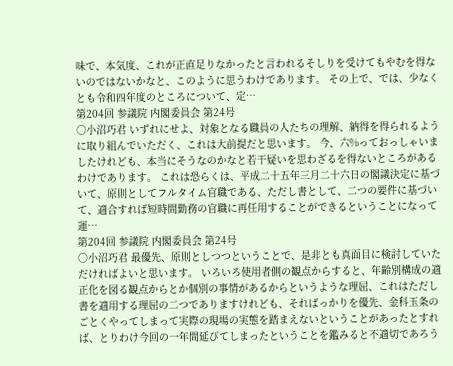味で、本気度、これが正直足りなかったと言われるそしりを受けてもやむを得ないのではないかなと、このように思うわけであります。 その上で、では、少なくとも令和四年度のところについて、定…
第204回 参議院 内閣委員会 第24号
○小沼巧君 いずれにせよ、対象となる職員の人たちの理解、納得を得られるように取り組んでいただく、これは大前提だと思います。 今、六%っておっしゃいましたけれども、本当にそうなのかなと若干疑いを思わざるを得ないところがあるわけであります。 これは恐らくは、平成二十五年三月二十六日の閣議決定に基づいて、原則としてフルタイム官職である、ただし書として、二つの要件に基づいて、適合すれば短時間勤務の官職に再任用することができるということになって運…
第204回 参議院 内閣委員会 第24号
○小沼巧君 最優先、原則としつつということで、是非とも真面目に検討していただければよいと思います。 いろいろ使用者側の観点からすると、年齢別構成の適正化を図る観点からとか個別の事情があるからというような理屈、これはただし書を適用する理屈の二つでありますけれども、そればっかりを優先、金科玉条のごとくやってしまって実際の現場の実態を踏まえないということがあったとすれば、とりわけ今回の一年間延びてしまったということを鑑みると不適切であろう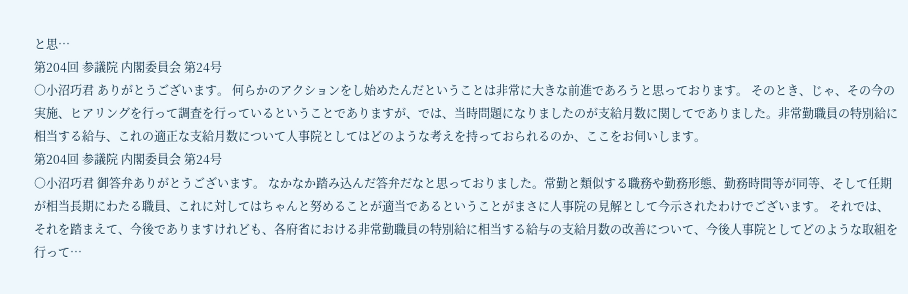と思…
第204回 参議院 内閣委員会 第24号
○小沼巧君 ありがとうございます。 何らかのアクションをし始めたんだということは非常に大きな前進であろうと思っております。 そのとき、じゃ、その今の実施、ヒアリングを行って調査を行っているということでありますが、では、当時問題になりましたのが支給月数に関してでありました。非常勤職員の特別給に相当する給与、これの適正な支給月数について人事院としてはどのような考えを持っておられるのか、ここをお伺いします。
第204回 参議院 内閣委員会 第24号
○小沼巧君 御答弁ありがとうございます。 なかなか踏み込んだ答弁だなと思っておりました。常勤と類似する職務や勤務形態、勤務時間等が同等、そして任期が相当長期にわたる職員、これに対してはちゃんと努めることが適当であるということがまさに人事院の見解として今示されたわけでございます。 それでは、それを踏まえて、今後でありますけれども、各府省における非常勤職員の特別給に相当する給与の支給月数の改善について、今後人事院としてどのような取組を行って…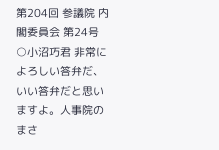第204回 参議院 内閣委員会 第24号
○小沼巧君 非常によろしい答弁だ、いい答弁だと思いますよ。人事院のまさ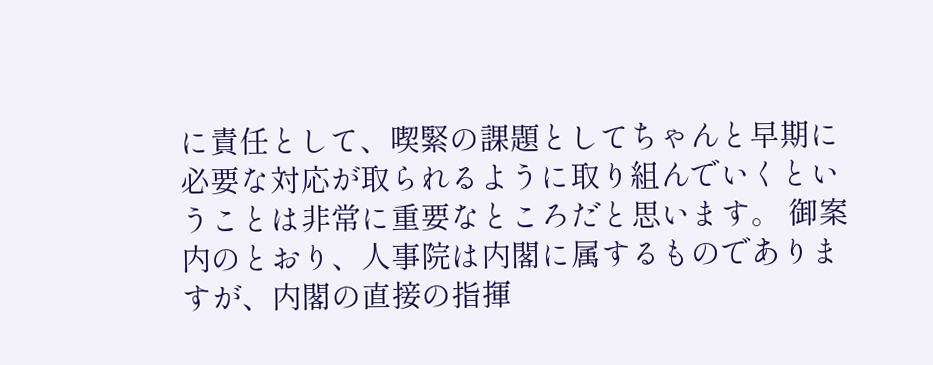に責任として、喫緊の課題としてちゃんと早期に必要な対応が取られるように取り組んでいくということは非常に重要なところだと思います。 御案内のとおり、人事院は内閣に属するものでありますが、内閣の直接の指揮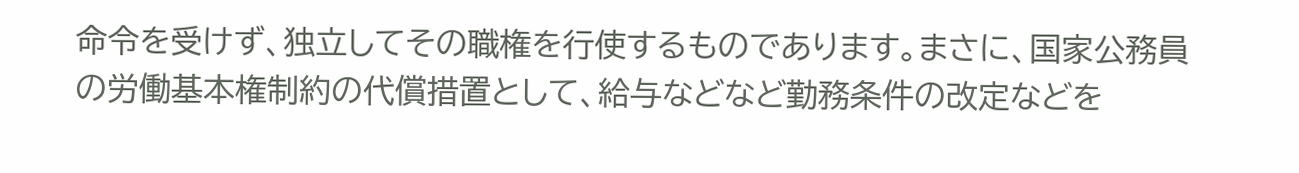命令を受けず、独立してその職権を行使するものであります。まさに、国家公務員の労働基本権制約の代償措置として、給与などなど勤務条件の改定などを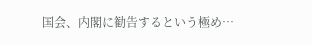国会、内閣に勧告するという極め…